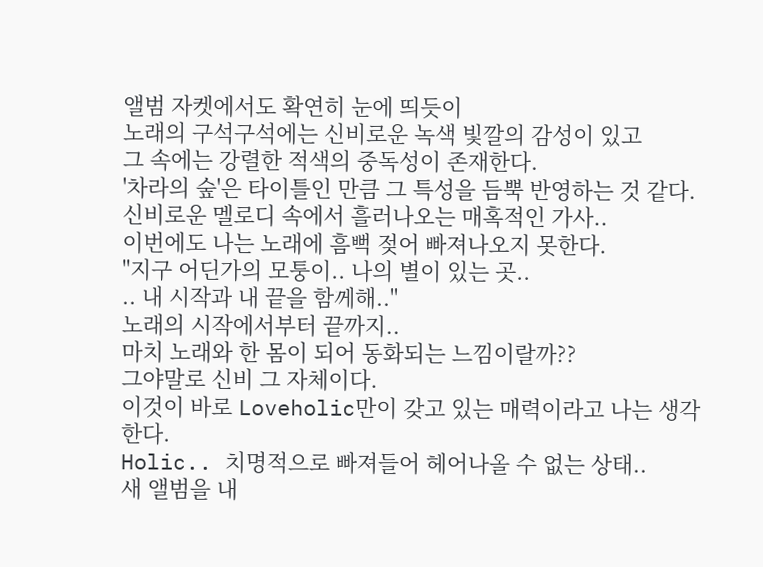앨범 자켓에서도 확연히 눈에 띄듯이
노래의 구석구석에는 신비로운 녹색 빛깔의 감성이 있고
그 속에는 강렬한 적색의 중독성이 존재한다.
'차라의 숲'은 타이틀인 만큼 그 특성을 듬뿍 반영하는 것 같다.
신비로운 멜로디 속에서 흘러나오는 매혹적인 가사..
이번에도 나는 노래에 흠뻑 젖어 빠져나오지 못한다.
"지구 어딘가의 모퉁이.. 나의 별이 있는 곳..
.. 내 시작과 내 끝을 함께해.."
노래의 시작에서부터 끝까지..
마치 노래와 한 몸이 되어 동화되는 느낌이랄까??
그야말로 신비 그 자체이다.
이것이 바로 Loveholic만이 갖고 있는 매력이라고 나는 생각한다.
Holic.. 치명적으로 빠져들어 헤어나올 수 없는 상태..
새 앨범을 내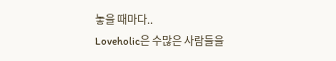놓을 때마다..
Loveholic은 수많은 사람들을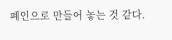폐인으로 만들어 놓는 것 같다.